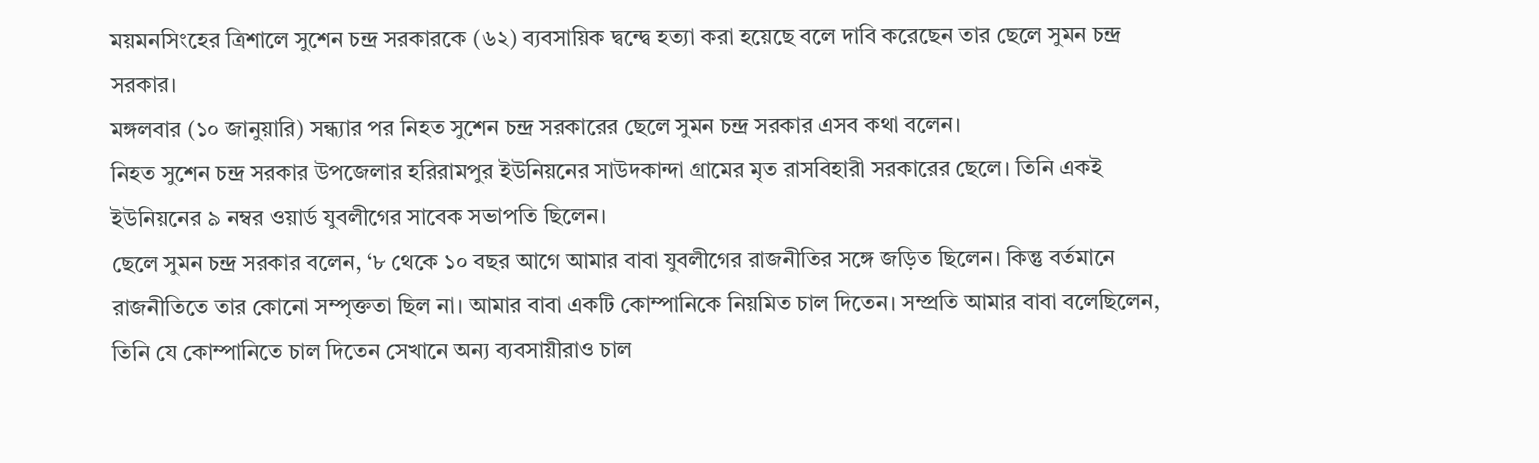ময়মনসিংহের ত্রিশালে সুশেন চন্দ্র সরকারকে (৬২) ব্যবসায়িক দ্বন্দ্বে হত্যা করা হয়েছে বলে দাবি করেছেন তার ছেলে সুমন চন্দ্র সরকার।
মঙ্গলবার (১০ জানুয়ারি) সন্ধ্যার পর নিহত সুশেন চন্দ্র সরকারের ছেলে সুমন চন্দ্র সরকার এসব কথা বলেন।
নিহত সুশেন চন্দ্র সরকার উপজেলার হরিরামপুর ইউনিয়নের সাউদকান্দা গ্রামের মৃত রাসবিহারী সরকারের ছেলে। তিনি একই ইউনিয়নের ৯ নম্বর ওয়ার্ড যুবলীগের সাবেক সভাপতি ছিলেন।
ছেলে সুমন চন্দ্র সরকার বলেন, ‘৮ থেকে ১০ বছর আগে আমার বাবা যুবলীগের রাজনীতির সঙ্গে জড়িত ছিলেন। কিন্তু বর্তমানে রাজনীতিতে তার কোনো সম্পৃক্ততা ছিল না। আমার বাবা একটি কোম্পানিকে নিয়মিত চাল দিতেন। সম্প্রতি আমার বাবা বলেছিলেন, তিনি যে কোম্পানিতে চাল দিতেন সেখানে অন্য ব্যবসায়ীরাও চাল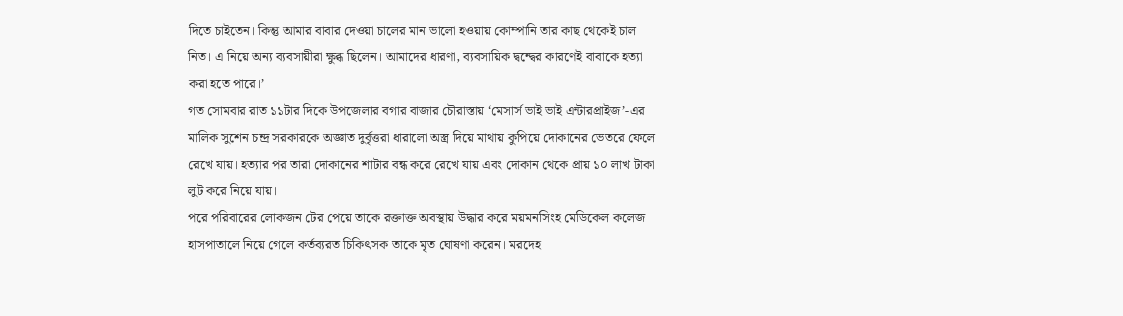দিতে চাইতেন। কিন্তু আমার বাবার দেওয়া চালের মান ভালো হওয়ায় কোম্পানি তার কাছ থেকেই চাল নিত। এ নিয়ে অন্য ব্যবসায়ীরা ক্ষুব্ধ ছিলেন। আমাদের ধারণা, ব্যবসায়িক দ্বন্দ্বের কারণেই বাবাকে হত্যা করা হতে পারে।’
গত সোমবার রাত ১১টার দিকে উপজেলার বগার বাজার চৌরাস্তায় ‘মেসার্স ভাই ভাই এন্টারপ্রাইজ’-এর মালিক সুশেন চন্দ্র সরকারকে অজ্ঞাত দুর্বৃত্তরা ধারালো অস্ত্র দিয়ে মাথায় কুপিয়ে দোকানের ভেতরে ফেলে রেখে যায়। হত্যার পর তারা দোকানের শাটার বন্ধ করে রেখে যায় এবং দোকান থেকে প্রায় ১০ লাখ টাকা লুট করে নিয়ে যায়।
পরে পরিবারের লোকজন টের পেয়ে তাকে রক্তাক্ত অবস্থায় উদ্ধার করে ময়মনসিংহ মেডিকেল কলেজ হাসপাতালে নিয়ে গেলে কর্তব্যরত চিকিৎসক তাকে মৃত ঘোষণা করেন। মরদেহ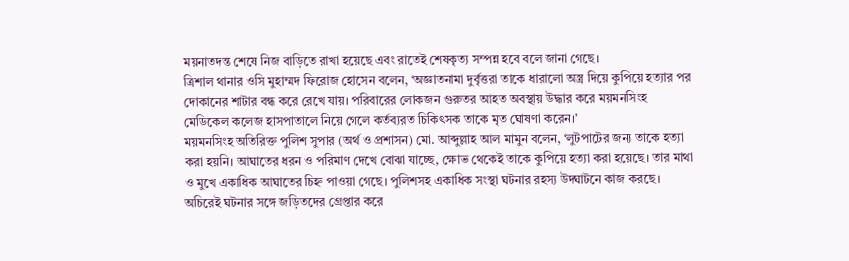ময়নাতদন্ত শেষে নিজ বাড়িতে রাখা হয়েছে এবং রাতেই শেষকৃত্য সম্পন্ন হবে বলে জানা গেছে।
ত্রিশাল থানার ওসি মুহাম্মদ ফিরোজ হোসেন বলেন, ‘অজ্ঞাতনামা দুর্বৃত্তরা তাকে ধারালো অস্ত্র দিয়ে কুপিয়ে হত্যার পর দোকানের শাটার বন্ধ করে রেখে যায়। পরিবারের লোকজন গুরুতর আহত অবস্থায় উদ্ধার করে ময়মনসিংহ মেডিকেল কলেজ হাসপাতালে নিয়ে গেলে কর্তব্যরত চিকিৎসক তাকে মৃত ঘোষণা করেন।’
ময়মনসিংহ অতিরিক্ত পুলিশ সুপার (অর্থ ও প্রশাসন) মো. আব্দুল্লাহ আল মামুন বলেন, ‘লুটপাটের জন্য তাকে হত্যা করা হয়নি। আঘাতের ধরন ও পরিমাণ দেখে বোঝা যাচ্ছে, ক্ষোভ থেকেই তাকে কুপিয়ে হত্যা করা হয়েছে। তার মাথা ও মুখে একাধিক আঘাতের চিহ্ন পাওয়া গেছে। পুলিশসহ একাধিক সংস্থা ঘটনার রহস্য উদ্ঘাটনে কাজ করছে। অচিরেই ঘটনার সঙ্গে জড়িতদের গ্রেপ্তার করে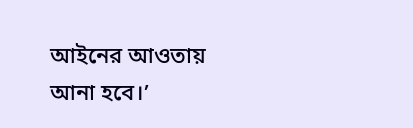আইনের আওতায় আনা হবে।’